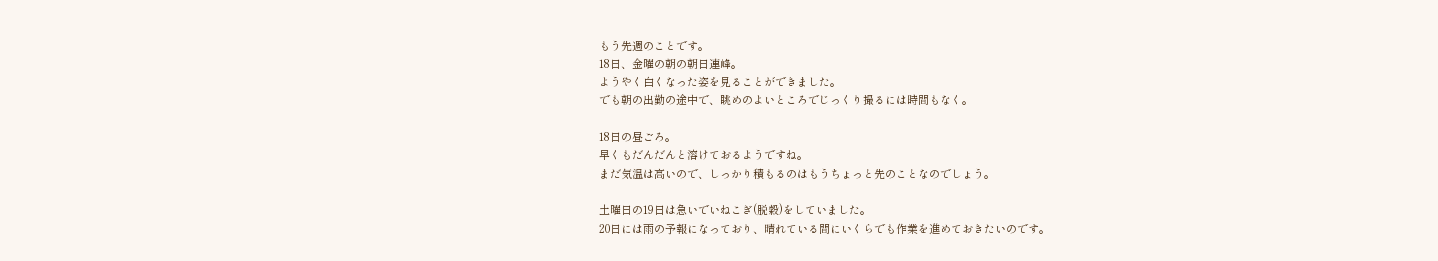もう先週のことです。
18日、金曜の朝の朝日連峰。
ようやく白くなった姿を見ることができました。
でも朝の出勤の途中で、眺めのよいところでじっくり撮るには時間もなく。

18日の昼ごろ。
早くもだんだんと溶けておるようですね。
まだ気温は高いので、しっかり積もるのはもうちょっと先のことなのでしょう。

土曜日の19日は急いでいねこぎ(脱穀)をしていました。
20日には雨の予報になっており、晴れている間にいくらでも作業を進めておきたいのです。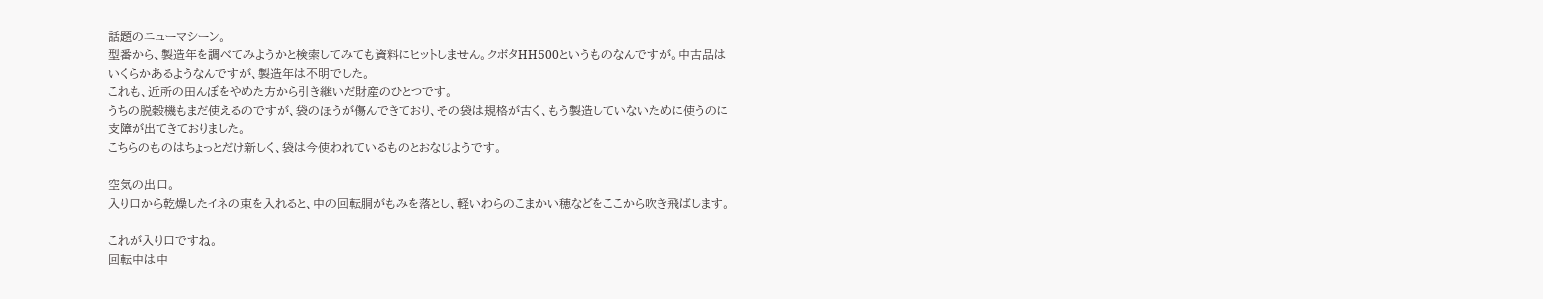話題のニューマシーン。
型番から、製造年を調べてみようかと検索してみても資料にヒットしません。クボタHH500というものなんですが。中古品はいくらかあるようなんですが、製造年は不明でした。
これも、近所の田んぼをやめた方から引き継いだ財産のひとつです。
うちの脱穀機もまだ使えるのですが、袋のほうが傷んできており、その袋は規格が古く、もう製造していないために使うのに支障が出てきておりました。
こちらのものはちょっとだけ新しく、袋は今使われているものとおなじようです。

空気の出口。
入り口から乾燥したイネの束を入れると、中の回転胴がもみを落とし、軽いわらのこまかい穂などをここから吹き飛ばします。

これが入り口ですね。
回転中は中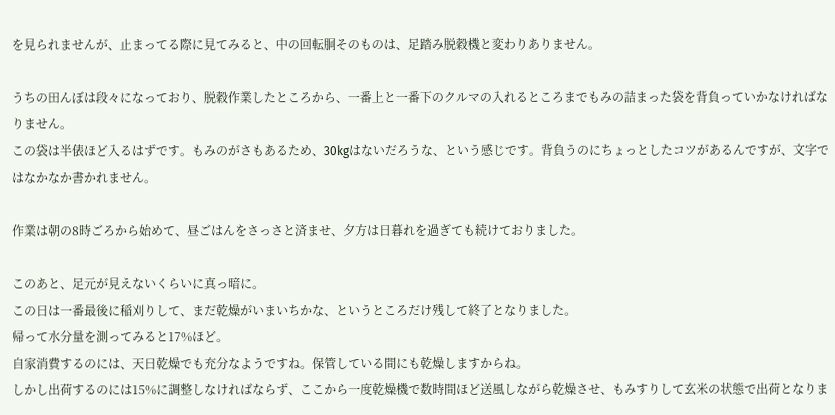を見られませんが、止まってる際に見てみると、中の回転胴そのものは、足踏み脱穀機と変わりありません。

うちの田んぼは段々になっており、脱穀作業したところから、一番上と一番下のクルマの入れるところまでもみの詰まった袋を背負っていかなければなりません。
この袋は半俵ほど入るはずです。もみのがさもあるため、30kgはないだろうな、という感じです。背負うのにちょっとしたコツがあるんですが、文字ではなかなか書かれません。

作業は朝の8時ごろから始めて、昼ごはんをさっさと済ませ、夕方は日暮れを過ぎても続けておりました。

このあと、足元が見えないくらいに真っ暗に。
この日は一番最後に稲刈りして、まだ乾燥がいまいちかな、というところだけ残して終了となりました。
帰って水分量を測ってみると17%ほど。
自家消費するのには、天日乾燥でも充分なようですね。保管している間にも乾燥しますからね。
しかし出荷するのには15%に調整しなければならず、ここから一度乾燥機で数時間ほど送風しながら乾燥させ、もみすりして玄米の状態で出荷となりま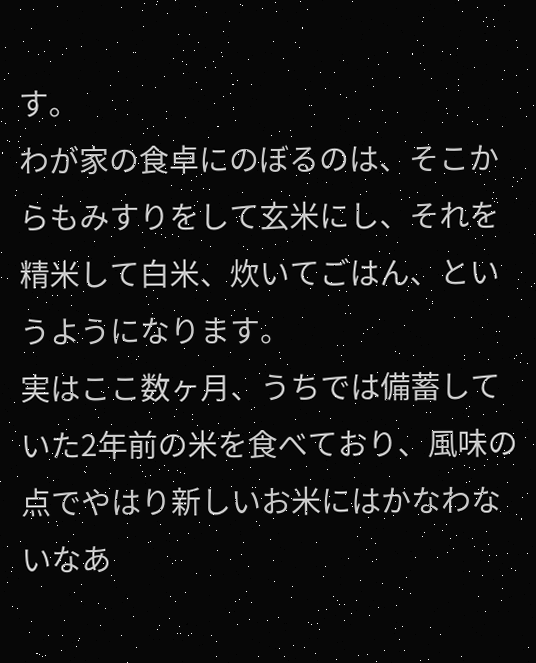す。
わが家の食卓にのぼるのは、そこからもみすりをして玄米にし、それを精米して白米、炊いてごはん、というようになります。
実はここ数ヶ月、うちでは備蓄していた2年前の米を食べており、風味の点でやはり新しいお米にはかなわないなあ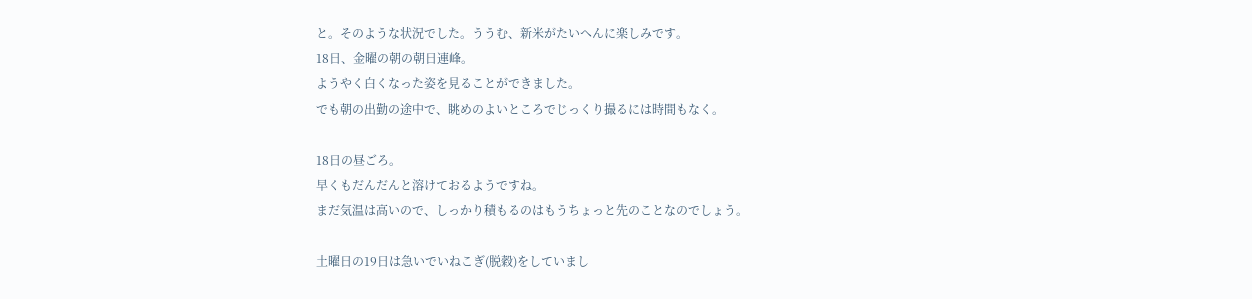と。そのような状況でした。ううむ、新米がたいへんに楽しみです。
18日、金曜の朝の朝日連峰。
ようやく白くなった姿を見ることができました。
でも朝の出勤の途中で、眺めのよいところでじっくり撮るには時間もなく。

18日の昼ごろ。
早くもだんだんと溶けておるようですね。
まだ気温は高いので、しっかり積もるのはもうちょっと先のことなのでしょう。

土曜日の19日は急いでいねこぎ(脱穀)をしていまし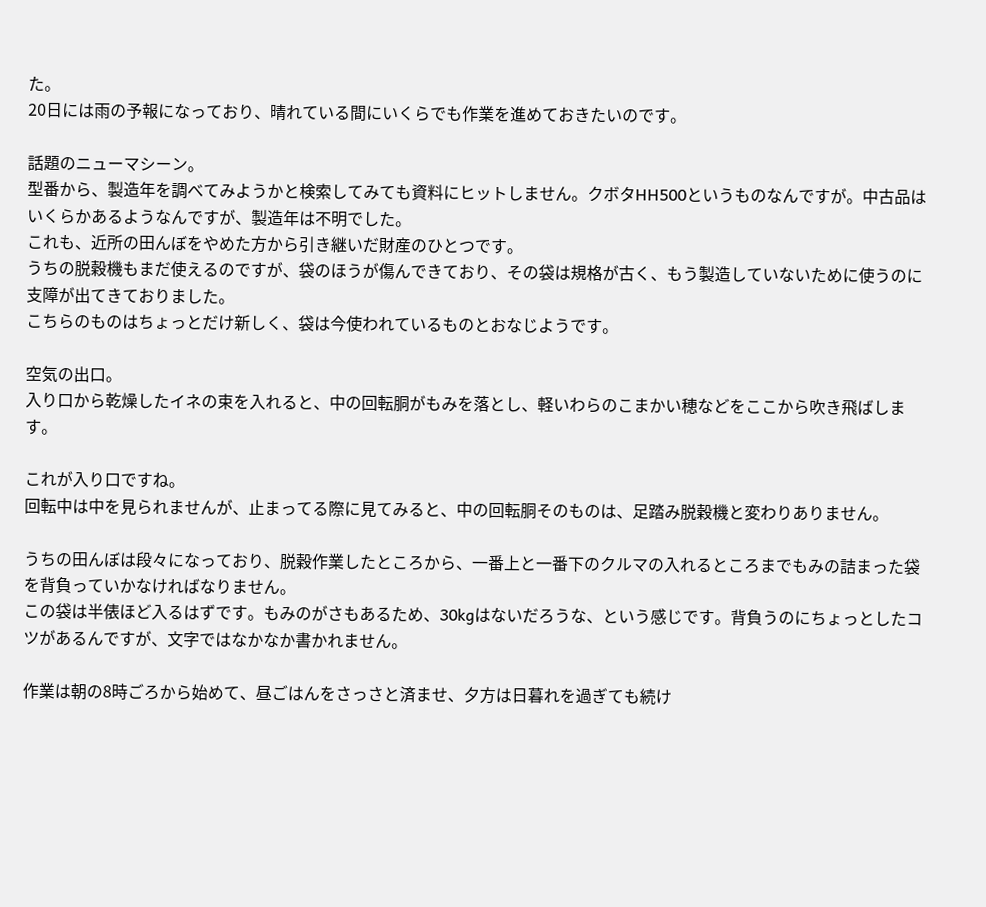た。
20日には雨の予報になっており、晴れている間にいくらでも作業を進めておきたいのです。

話題のニューマシーン。
型番から、製造年を調べてみようかと検索してみても資料にヒットしません。クボタHH500というものなんですが。中古品はいくらかあるようなんですが、製造年は不明でした。
これも、近所の田んぼをやめた方から引き継いだ財産のひとつです。
うちの脱穀機もまだ使えるのですが、袋のほうが傷んできており、その袋は規格が古く、もう製造していないために使うのに支障が出てきておりました。
こちらのものはちょっとだけ新しく、袋は今使われているものとおなじようです。

空気の出口。
入り口から乾燥したイネの束を入れると、中の回転胴がもみを落とし、軽いわらのこまかい穂などをここから吹き飛ばします。

これが入り口ですね。
回転中は中を見られませんが、止まってる際に見てみると、中の回転胴そのものは、足踏み脱穀機と変わりありません。

うちの田んぼは段々になっており、脱穀作業したところから、一番上と一番下のクルマの入れるところまでもみの詰まった袋を背負っていかなければなりません。
この袋は半俵ほど入るはずです。もみのがさもあるため、30kgはないだろうな、という感じです。背負うのにちょっとしたコツがあるんですが、文字ではなかなか書かれません。

作業は朝の8時ごろから始めて、昼ごはんをさっさと済ませ、夕方は日暮れを過ぎても続け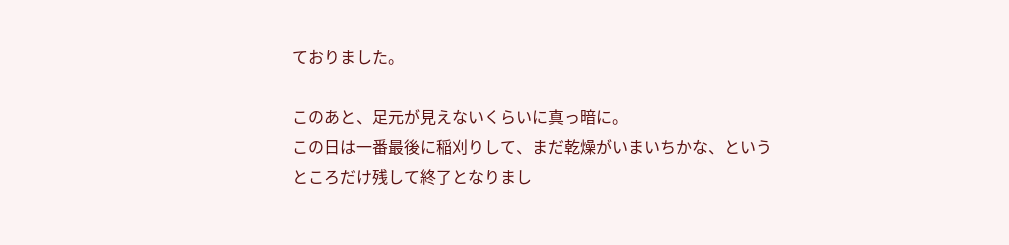ておりました。

このあと、足元が見えないくらいに真っ暗に。
この日は一番最後に稲刈りして、まだ乾燥がいまいちかな、というところだけ残して終了となりまし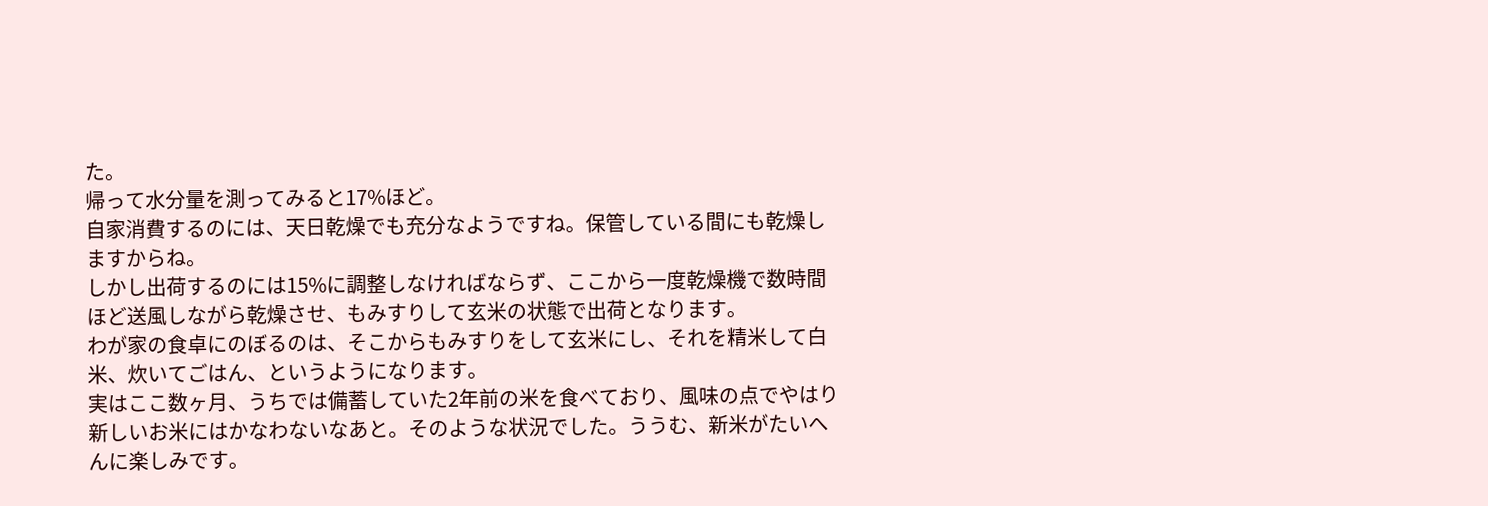た。
帰って水分量を測ってみると17%ほど。
自家消費するのには、天日乾燥でも充分なようですね。保管している間にも乾燥しますからね。
しかし出荷するのには15%に調整しなければならず、ここから一度乾燥機で数時間ほど送風しながら乾燥させ、もみすりして玄米の状態で出荷となります。
わが家の食卓にのぼるのは、そこからもみすりをして玄米にし、それを精米して白米、炊いてごはん、というようになります。
実はここ数ヶ月、うちでは備蓄していた2年前の米を食べており、風味の点でやはり新しいお米にはかなわないなあと。そのような状況でした。ううむ、新米がたいへんに楽しみです。